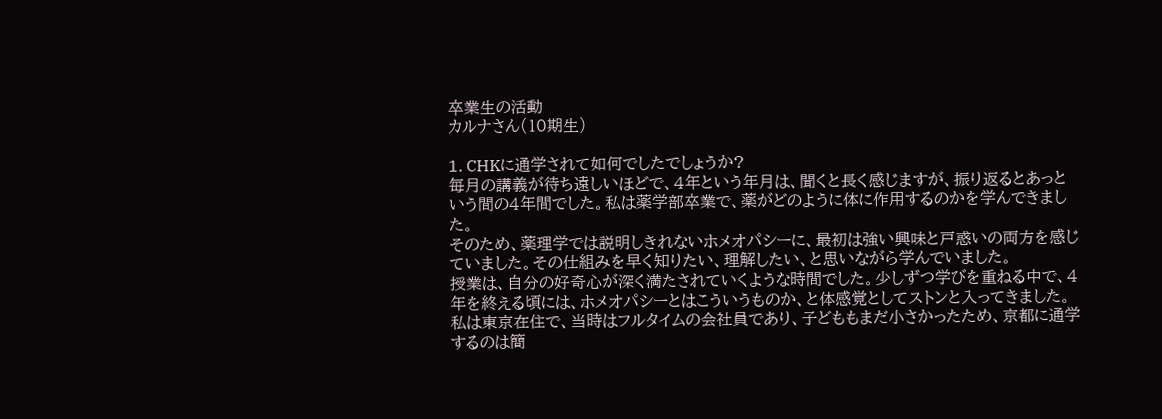卒業生の活動
カルナさん(10期生)

1. CHKに通学されて如何でしたでしょうか?
毎月の講義が待ち遠しいほどで、4年という年月は、聞くと長く感じますが、振り返るとあっという間の4年間でした。私は薬学部卒業で、薬がどのように体に作用するのかを学んできました。
そのため、薬理学では説明しきれないホメオパシーに、最初は強い興味と戸惑いの両方を感じていました。その仕組みを早く知りたい、理解したい、と思いながら学んでいました。
授業は、自分の好奇心が深く満たされていくような時間でした。少しずつ学びを重ねる中で、4年を終える頃には、ホメオパシーとはこういうものか、と体感覚としてストンと入ってきました。
私は東京在住で、当時はフルタイムの会社員であり、子どももまだ小さかったため、京都に通学するのは簡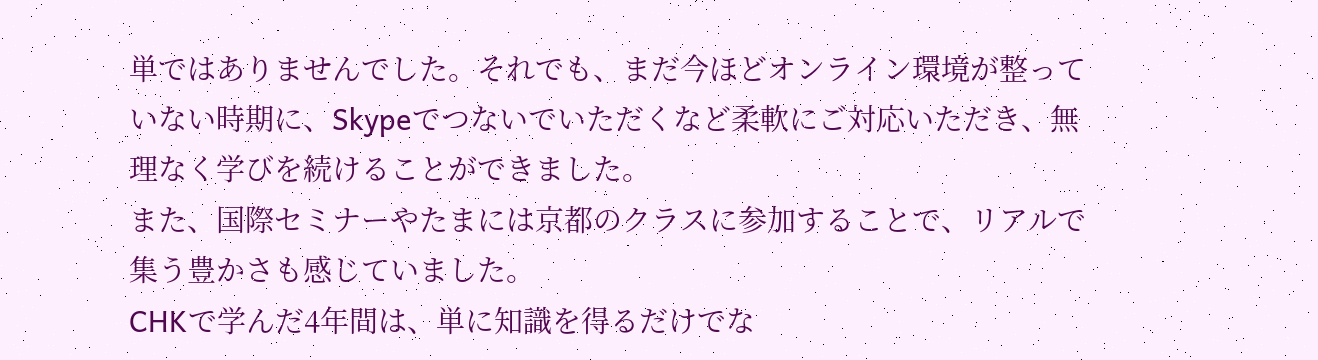単ではありませんでした。それでも、まだ今ほどオンライン環境が整っていない時期に、Skypeでつないでいただくなど柔軟にご対応いただき、無理なく学びを続けることができました。
また、国際セミナーやたまには京都のクラスに参加することで、リアルで集う豊かさも感じていました。
CHKで学んだ4年間は、単に知識を得るだけでな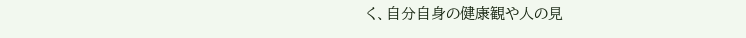く、自分自身の健康観や人の見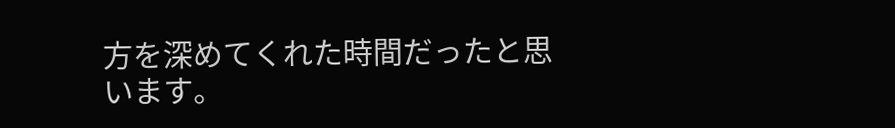方を深めてくれた時間だったと思います。